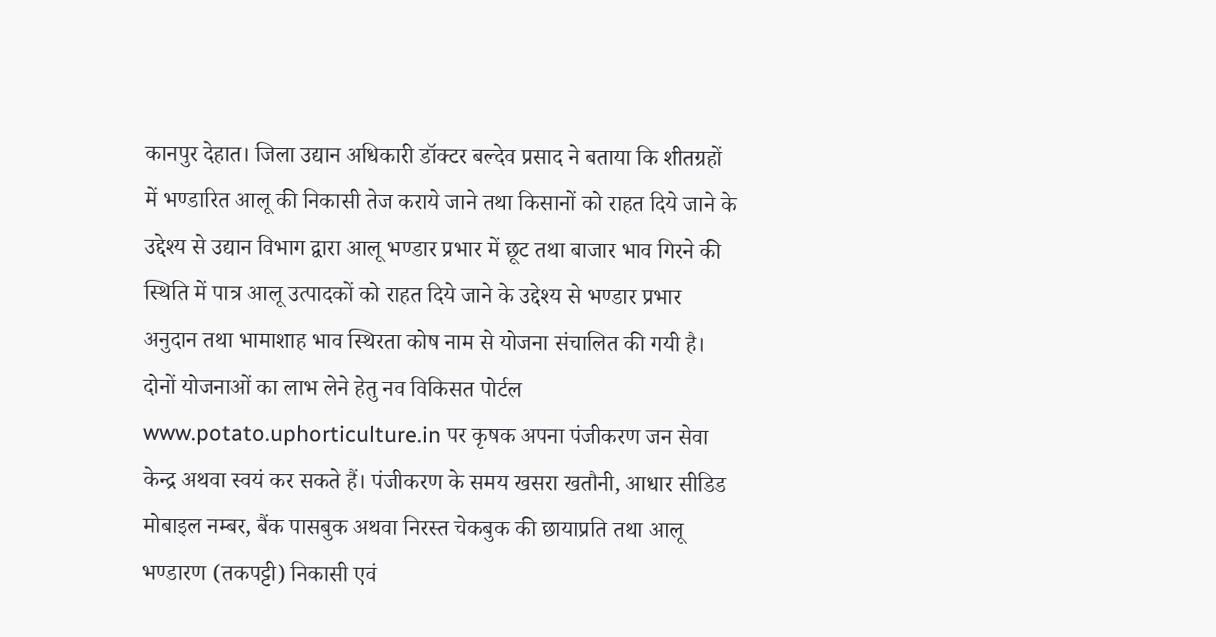कानपुर देहात। जिला उद्यान अधिकारी डॉक्टर बल्देव प्रसाद ने बताया कि शीतग्रहों में भण्डारित आलू की निकासी तेज कराये जाने तथा किसानों को राहत दिये जाने के उद्देश्य से उद्यान विभाग द्वारा आलू भण्डार प्रभार में छूट तथा बाजार भाव गिरने की स्थिति में पात्र आलू उत्पादकों को राहत दिये जाने के उद्देश्य से भण्डार प्रभार अनुदान तथा भामाशाह भाव स्थिरता कोष नाम से योजना संचालित की गयी है। दोनों योजनाओं का लाभ लेने हेतु नव विकिसत पोर्टल www.potato.uphorticulture.in पर कृषक अपना पंजीकरण जन सेवा केन्द्र अथवा स्वयं कर सकते हैं। पंजीकरण के समय खसरा खतौनी, आधार सीडिड मोबाइल नम्बर, बैंक पासबुक अथवा निरस्त चेकबुक की छायाप्रति तथा आलू भण्डारण (तकपट्टी) निकासी एवं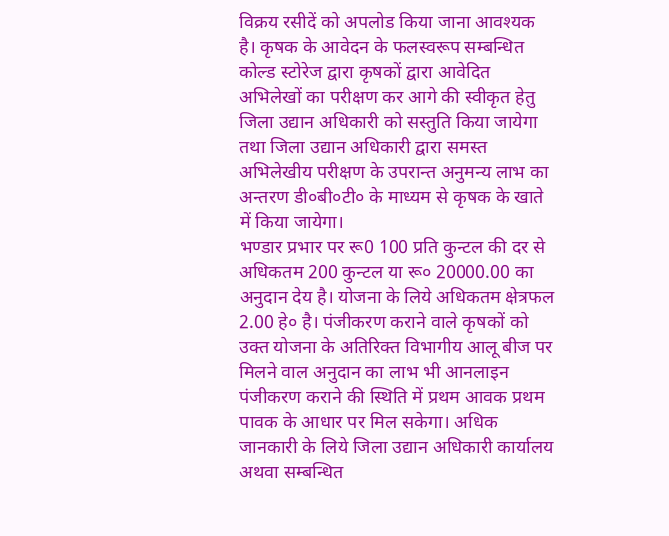विक्रय रसीदें को अपलोड किया जाना आवश्यक है। कृषक के आवेदन के फलस्वरूप सम्बन्धित कोल्ड स्टोरेज द्वारा कृषकों द्वारा आवेदित अभिलेखों का परीक्षण कर आगे की स्वीकृत हेतु जिला उद्यान अधिकारी को सस्तुति किया जायेगा तथा जिला उद्यान अधिकारी द्वारा समस्त अभिलेखीय परीक्षण के उपरान्त अनुमन्य लाभ का अन्तरण डी०बी०टी० के माध्यम से कृषक के खाते में किया जायेगा।
भण्डार प्रभार पर रू0 100 प्रति कुन्टल की दर से अधिकतम 200 कुन्टल या रू० 20000.00 का अनुदान देय है। योजना के लिये अधिकतम क्षेत्रफल 2.00 हे० है। पंजीकरण कराने वाले कृषकों को उक्त योजना के अतिरिक्त विभागीय आलू बीज पर मिलने वाल अनुदान का लाभ भी आनलाइन पंजीकरण कराने की स्थिति में प्रथम आवक प्रथम पावक के आधार पर मिल सकेगा। अधिक जानकारी के लिये जिला उद्यान अधिकारी कार्यालय अथवा सम्बन्धित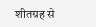शीतग्रह से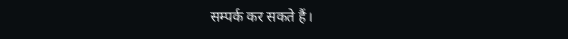सम्पर्क कर सकते हैं।